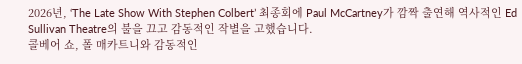2026년, ‘The Late Show With Stephen Colbert’ 최종회에 Paul McCartney가 깜짝 출연해 역사적인 Ed Sullivan Theatre의 불을 끄고 감동적인 작별을 고했습니다.
콜베어 쇼, 폴 매카트니와 감동적인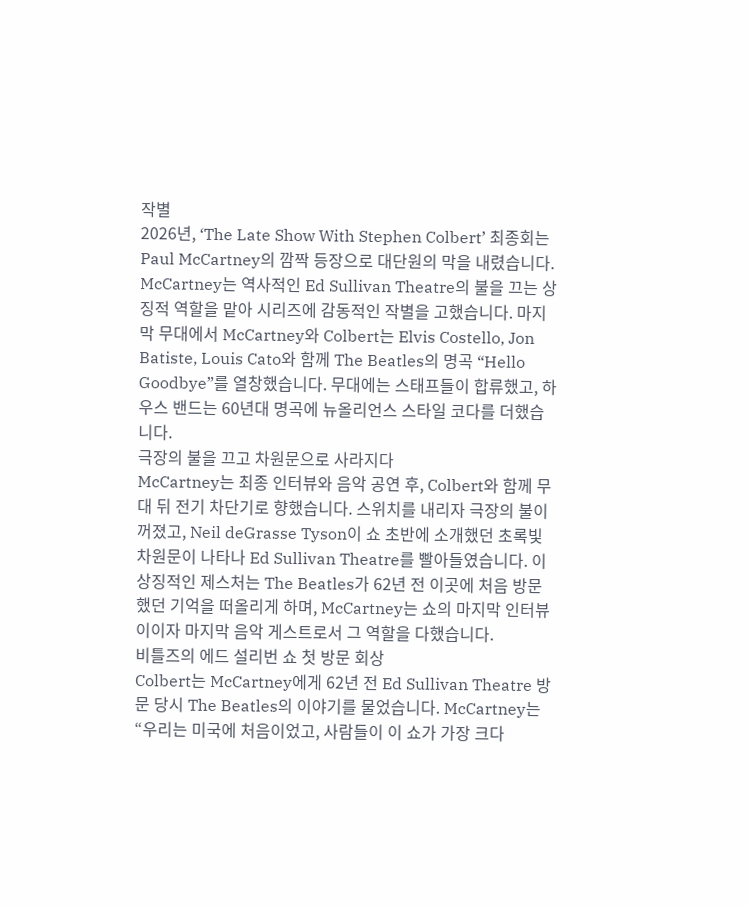작별
2026년, ‘The Late Show With Stephen Colbert’ 최종회는 Paul McCartney의 깜짝 등장으로 대단원의 막을 내렸습니다. McCartney는 역사적인 Ed Sullivan Theatre의 불을 끄는 상징적 역할을 맡아 시리즈에 감동적인 작별을 고했습니다. 마지막 무대에서 McCartney와 Colbert는 Elvis Costello, Jon Batiste, Louis Cato와 함께 The Beatles의 명곡 “Hello Goodbye”를 열창했습니다. 무대에는 스태프들이 합류했고, 하우스 밴드는 60년대 명곡에 뉴올리언스 스타일 코다를 더했습니다.
극장의 불을 끄고 차원문으로 사라지다
McCartney는 최종 인터뷰와 음악 공연 후, Colbert와 함께 무대 뒤 전기 차단기로 향했습니다. 스위치를 내리자 극장의 불이 꺼졌고, Neil deGrasse Tyson이 쇼 초반에 소개했던 초록빛 차원문이 나타나 Ed Sullivan Theatre를 빨아들였습니다. 이 상징적인 제스처는 The Beatles가 62년 전 이곳에 처음 방문했던 기억을 떠올리게 하며, McCartney는 쇼의 마지막 인터뷰이이자 마지막 음악 게스트로서 그 역할을 다했습니다.
비틀즈의 에드 설리번 쇼 첫 방문 회상
Colbert는 McCartney에게 62년 전 Ed Sullivan Theatre 방문 당시 The Beatles의 이야기를 물었습니다. McCartney는 “우리는 미국에 처음이었고, 사람들이 이 쇼가 가장 크다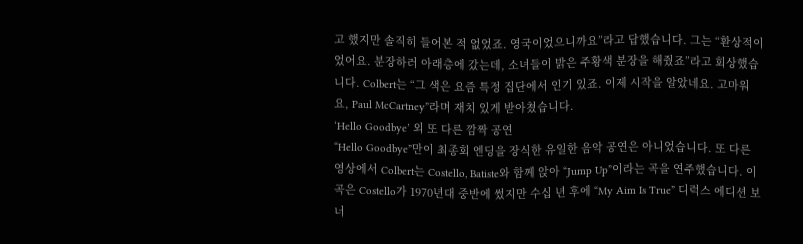고 했지만 솔직히 들어본 적 없었죠. 영국이었으니까요”라고 답했습니다. 그는 “환상적이었어요. 분장하러 아래층에 갔는데, 소녀들이 밝은 주황색 분장을 해줬죠”라고 회상했습니다. Colbert는 “그 색은 요즘 특정 집단에서 인기 있죠. 이제 시작을 알았네요. 고마워요, Paul McCartney”라며 재치 있게 받아쳤습니다.
‘Hello Goodbye’ 외 또 다른 깜짝 공연
“Hello Goodbye”만이 최종회 엔딩을 장식한 유일한 음악 공연은 아니었습니다. 또 다른 영상에서 Colbert는 Costello, Batiste와 함께 앉아 “Jump Up”이라는 곡을 연주했습니다. 이 곡은 Costello가 1970년대 중반에 썼지만 수십 년 후에 “My Aim Is True” 디럭스 에디션 보너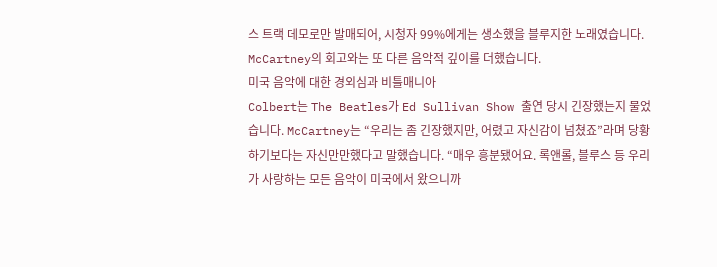스 트랙 데모로만 발매되어, 시청자 99%에게는 생소했을 블루지한 노래였습니다. McCartney의 회고와는 또 다른 음악적 깊이를 더했습니다.
미국 음악에 대한 경외심과 비틀매니아
Colbert는 The Beatles가 Ed Sullivan Show 출연 당시 긴장했는지 물었습니다. McCartney는 “우리는 좀 긴장했지만, 어렸고 자신감이 넘쳤죠”라며 당황하기보다는 자신만만했다고 말했습니다. “매우 흥분됐어요. 록앤롤, 블루스 등 우리가 사랑하는 모든 음악이 미국에서 왔으니까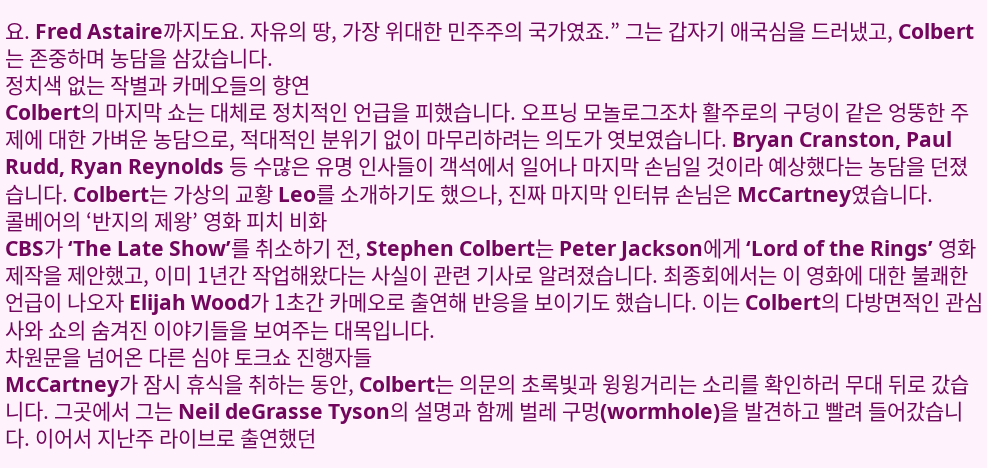요. Fred Astaire까지도요. 자유의 땅, 가장 위대한 민주주의 국가였죠.” 그는 갑자기 애국심을 드러냈고, Colbert는 존중하며 농담을 삼갔습니다.
정치색 없는 작별과 카메오들의 향연
Colbert의 마지막 쇼는 대체로 정치적인 언급을 피했습니다. 오프닝 모놀로그조차 활주로의 구덩이 같은 엉뚱한 주제에 대한 가벼운 농담으로, 적대적인 분위기 없이 마무리하려는 의도가 엿보였습니다. Bryan Cranston, Paul Rudd, Ryan Reynolds 등 수많은 유명 인사들이 객석에서 일어나 마지막 손님일 것이라 예상했다는 농담을 던졌습니다. Colbert는 가상의 교황 Leo를 소개하기도 했으나, 진짜 마지막 인터뷰 손님은 McCartney였습니다.
콜베어의 ‘반지의 제왕’ 영화 피치 비화
CBS가 ‘The Late Show’를 취소하기 전, Stephen Colbert는 Peter Jackson에게 ‘Lord of the Rings’ 영화 제작을 제안했고, 이미 1년간 작업해왔다는 사실이 관련 기사로 알려졌습니다. 최종회에서는 이 영화에 대한 불쾌한 언급이 나오자 Elijah Wood가 1초간 카메오로 출연해 반응을 보이기도 했습니다. 이는 Colbert의 다방면적인 관심사와 쇼의 숨겨진 이야기들을 보여주는 대목입니다.
차원문을 넘어온 다른 심야 토크쇼 진행자들
McCartney가 잠시 휴식을 취하는 동안, Colbert는 의문의 초록빛과 윙윙거리는 소리를 확인하러 무대 뒤로 갔습니다. 그곳에서 그는 Neil deGrasse Tyson의 설명과 함께 벌레 구멍(wormhole)을 발견하고 빨려 들어갔습니다. 이어서 지난주 라이브로 출연했던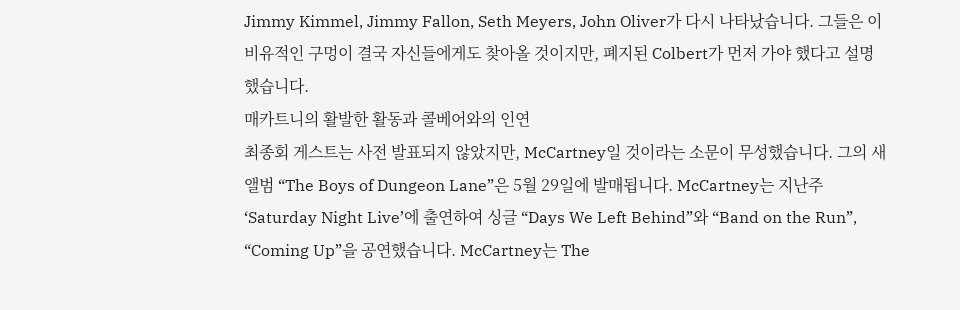Jimmy Kimmel, Jimmy Fallon, Seth Meyers, John Oliver가 다시 나타났습니다. 그들은 이 비유적인 구멍이 결국 자신들에게도 찾아올 것이지만, 폐지된 Colbert가 먼저 가야 했다고 설명했습니다.
매카트니의 활발한 활동과 콜베어와의 인연
최종회 게스트는 사전 발표되지 않았지만, McCartney일 것이라는 소문이 무성했습니다. 그의 새 앨범 “The Boys of Dungeon Lane”은 5월 29일에 발매됩니다. McCartney는 지난주 ‘Saturday Night Live’에 출연하여 싱글 “Days We Left Behind”와 “Band on the Run”, “Coming Up”을 공연했습니다. McCartney는 The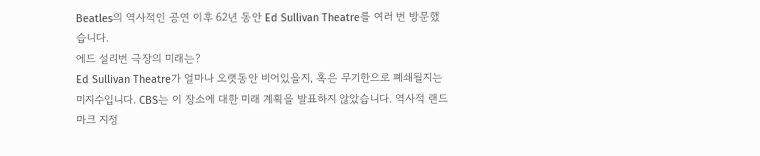Beatles의 역사적인 공연 이후 62년 동안 Ed Sullivan Theatre를 여러 번 방문했습니다.
에드 설리번 극장의 미래는?
Ed Sullivan Theatre가 얼마나 오랫동안 비어있을지, 혹은 무기한으로 폐쇄될지는 미지수입니다. CBS는 이 장소에 대한 미래 계획을 발표하지 않았습니다. 역사적 랜드마크 지정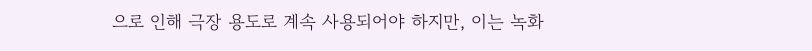으로 인해 극장 용도로 계속 사용되어야 하지만, 이는 녹화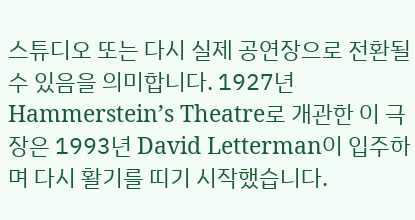스튜디오 또는 다시 실제 공연장으로 전환될 수 있음을 의미합니다. 1927년 Hammerstein’s Theatre로 개관한 이 극장은 1993년 David Letterman이 입주하며 다시 활기를 띠기 시작했습니다.